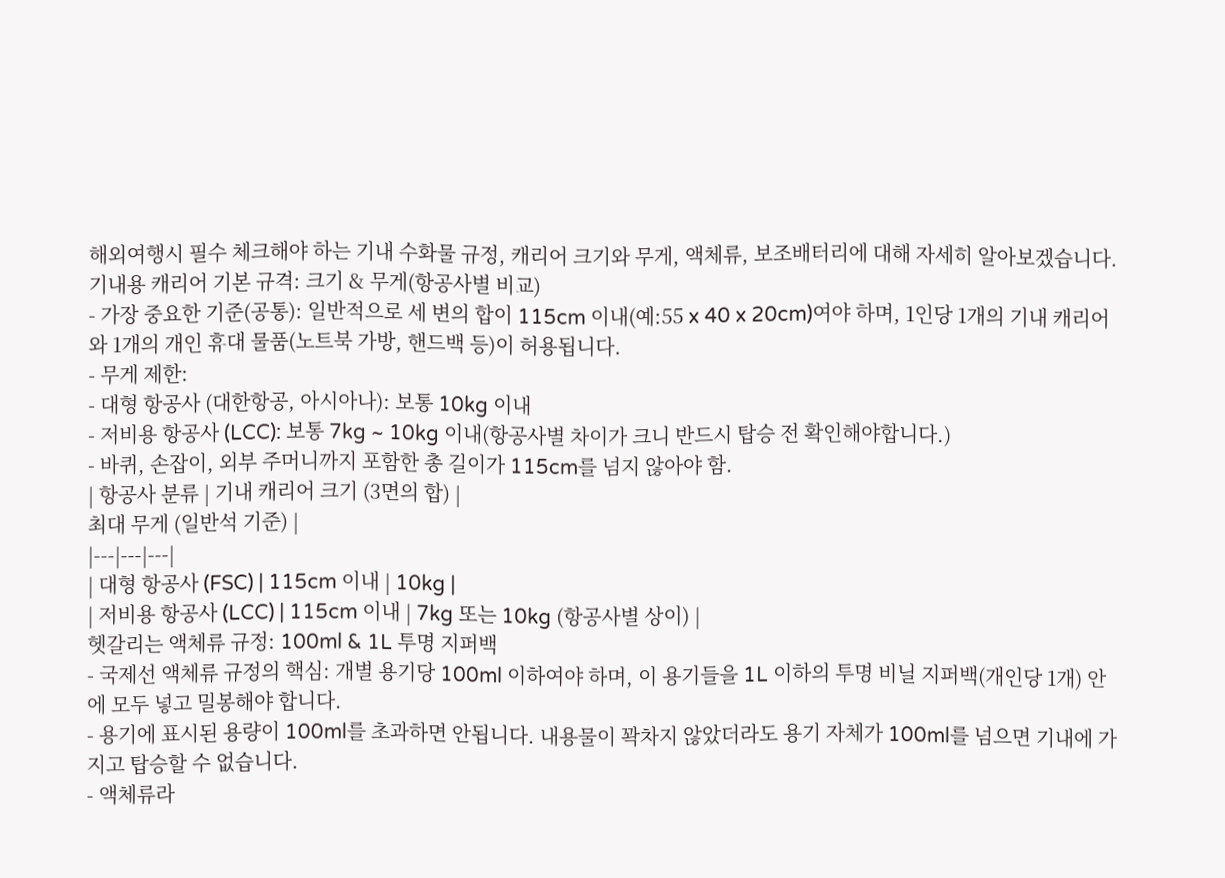해외여행시 필수 체크해야 하는 기내 수화물 규정, 캐리어 크기와 무게, 액체류, 보조배터리에 대해 자세히 알아보겠습니다.
기내용 캐리어 기본 규격: 크기 & 무게(항공사별 비교)
- 가장 중요한 기준(공통): 일반적으로 세 변의 합이 115cm 이내(예:55 x 40 x 20cm)여야 하며, 1인당 1개의 기내 캐리어와 1개의 개인 휴대 물품(노트북 가방, 핸드백 등)이 허용됩니다.
- 무게 제한:
- 대형 항공사 (대한항공, 아시아나): 보통 10kg 이내
- 저비용 항공사 (LCC): 보통 7kg ~ 10kg 이내(항공사별 차이가 크니 반드시 탑승 전 확인해야합니다.)
- 바퀴, 손잡이, 외부 주머니까지 포함한 총 길이가 115cm를 넘지 않아야 함.
| 항공사 분류 | 기내 캐리어 크기 (3면의 합) |
최대 무게 (일반석 기준) |
|---|---|---|
| 대형 항공사 (FSC) | 115cm 이내 | 10kg |
| 저비용 항공사 (LCC) | 115cm 이내 | 7kg 또는 10kg (항공사별 상이) |
헷갈리는 액체류 규정: 100ml & 1L 투명 지퍼백
- 국제선 액체류 규정의 핵심: 개별 용기당 100ml 이하여야 하며, 이 용기들을 1L 이하의 투명 비닐 지퍼백(개인당 1개) 안에 모두 넣고 밀봉해야 합니다.
- 용기에 표시된 용량이 100ml를 초과하면 안됩니다. 내용물이 꽉차지 않았더라도 용기 자체가 100ml를 넘으면 기내에 가지고 탑승할 수 없습니다.
- 액체류라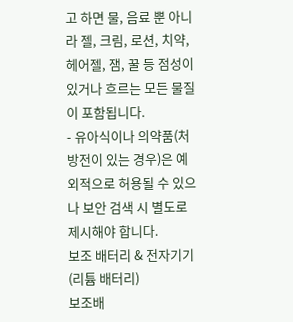고 하면 물, 음료 뿐 아니라 젤, 크림, 로션, 치약, 헤어젤, 잼, 꿀 등 점성이 있거나 흐르는 모든 물질이 포함됩니다.
- 유아식이나 의약품(처방전이 있는 경우)은 예외적으로 허용될 수 있으나 보안 검색 시 별도로 제시해야 합니다.
보조 배터리 & 전자기기(리튬 배터리)
보조배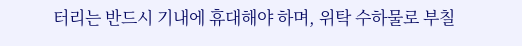터리는 반드시 기내에 휴대해야 하며, 위탁 수하물로 부칠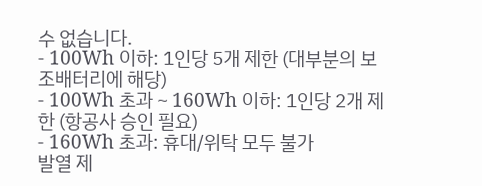수 없습니다.
- 100Wh 이하: 1인당 5개 제한 (대부분의 보조배터리에 해당)
- 100Wh 초과 ~ 160Wh 이하: 1인당 2개 제한 (항공사 승인 필요)
- 160Wh 초과: 휴대/위탁 모두 불가
발열 제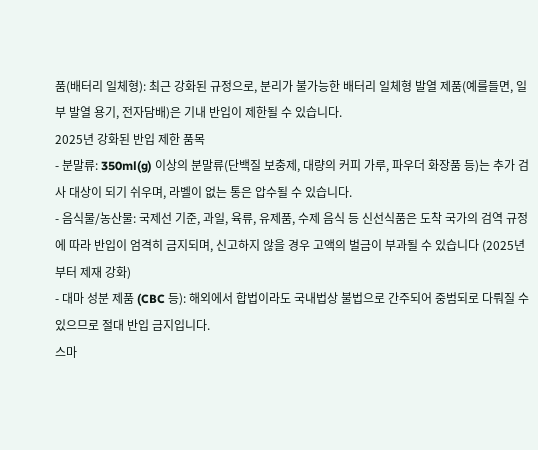품(배터리 일체형): 최근 강화된 규정으로, 분리가 불가능한 배터리 일체형 발열 제품(예를들면, 일부 발열 용기, 전자담배)은 기내 반입이 제한될 수 있습니다.
2025년 강화된 반입 제한 품목
- 분말류: 350ml(g) 이상의 분말류(단백질 보충제, 대량의 커피 가루, 파우더 화장품 등)는 추가 검사 대상이 되기 쉬우며, 라벨이 없는 통은 압수될 수 있습니다.
- 음식물/농산물: 국제선 기준, 과일, 육류, 유제품, 수제 음식 등 신선식품은 도착 국가의 검역 규정에 따라 반입이 엄격히 금지되며, 신고하지 않을 경우 고액의 벌금이 부과될 수 있습니다 (2025년부터 제재 강화)
- 대마 성분 제품 (CBC 등): 해외에서 합법이라도 국내법상 불법으로 간주되어 중범되로 다뤄질 수 있으므로 절대 반입 금지입니다.
스마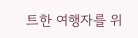트한 여행자를 위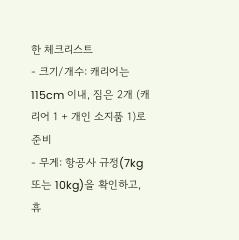한 체크리스트
- 크기/개수: 캐리어는 115cm 이내, 짐은 2개 (캐리어 1 + 개인 소지품 1)로 준비
- 무게: 항공사 규정(7kg 또는 10kg)을 확인하고, 휴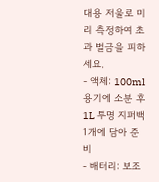대용 저울로 미리 측정하여 초과 벌금을 피하세요.
- 액체: 100ml 용기에 소분 후 1L 투명 지퍼백 1개에 담아 준비
- 배터리: 보조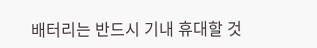배터리는 반드시 기내 휴대할 것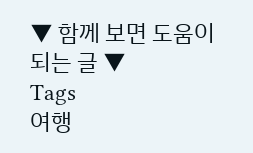▼ 함께 보면 도움이 되는 글 ▼
Tags
여행